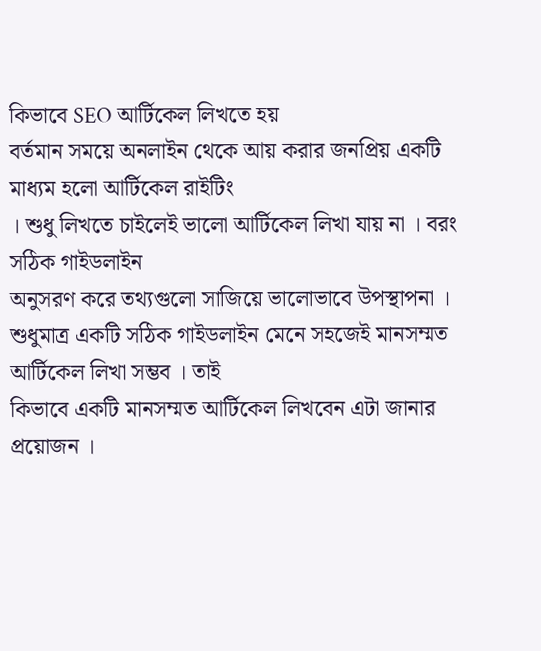কিভাবে SEO আর্টিকেল লিখতে হয়
বর্তমান সময়ে অনলাইন থেকে আয় করার জনপ্রিয় একটি মাধ্যম হলো আর্টিকেল রাইটিং
। শুধু লিখতে চাইলেই ভালো আর্টিকেল লিখা যায় না । বরং সঠিক গাইডলাইন
অনুসরণ করে তথ্যগুলো সাজিয়ে ভালোভাবে উপস্থাপনা ।
শুধুমাত্র একটি সঠিক গাইডলাইন মেনে সহজেই মানসম্মত আর্টিকেল লিখা সম্ভব । তাই
কিভাবে একটি মানসম্মত আর্টিকেল লিখবেন এটা জানার প্রয়োজন ।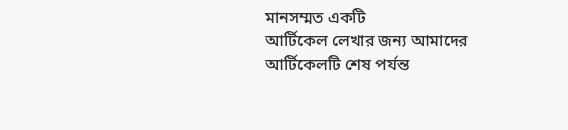মানসম্মত একটি
আর্টিকেল লেখার জন্য আমাদের আর্টিকেলটি শেষ পর্যন্ত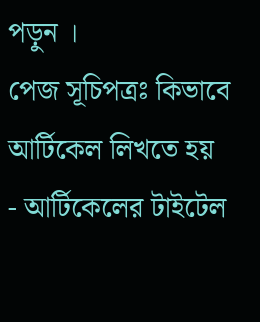পড়ুন ।
পেজ সূচিপত্রঃ কিভাবে আর্টিকেল লিখতে হয়
- আর্টিকেলের টাইটেল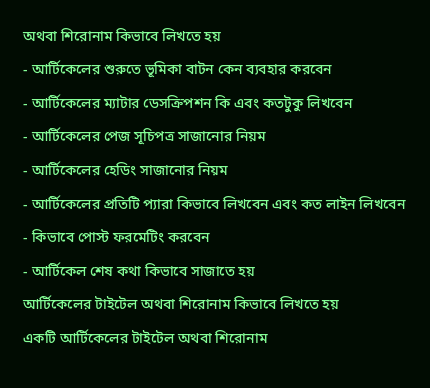অথবা শিরোনাম কিভাবে লিখতে হয়
- আর্টিকেলের শুরুতে ভূমিকা বাটন কেন ব্যবহার করবেন
- আর্টিকেলের ম্যাটার ডেসক্রিপশন কি এবং কতটুকু লিখবেন
- আর্টিকেলের পেজ সূচিপত্র সাজানোর নিয়ম
- আর্টিকেলের হেডিং সাজানোর নিয়ম
- আর্টিকেলের প্রতিটি প্যারা কিভাবে লিখবেন এবং কত লাইন লিখবেন
- কিভাবে পোস্ট ফরমেটিং করবেন
- আর্টিকেল শেষ কথা কিভাবে সাজাতে হয়
আর্টিকেলের টাইটেল অথবা শিরোনাম কিভাবে লিখতে হয়
একটি আর্টিকেলের টাইটেল অথবা শিরোনাম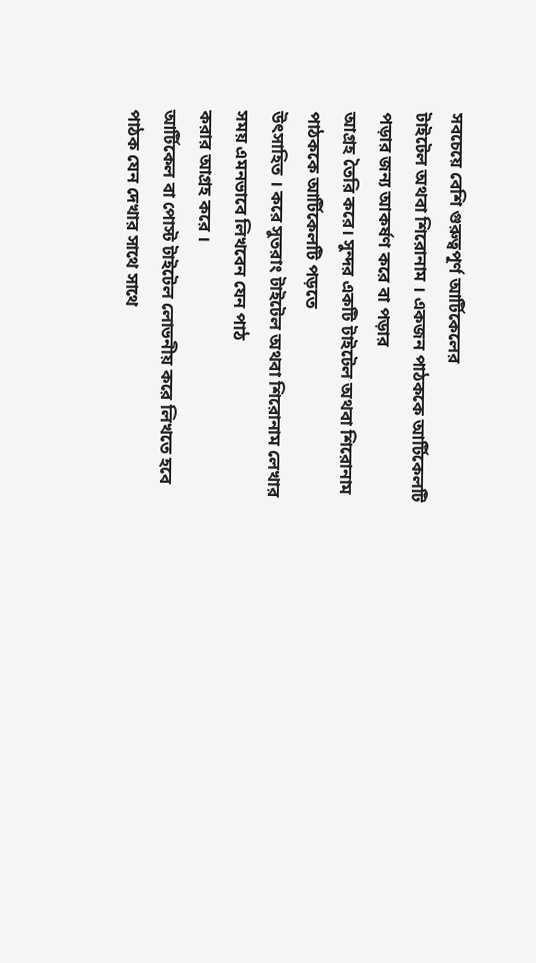সবচেয়ে বেশি গুরুত্বপূর্ণ আর্টিকেলের
টাইটেল অথবা শিরোনাম । একজন পাঠককে আর্টিকেলটি পড়ার জন্য আকর্ষণ করে বা পড়ার
আগ্রহ তৈরি করে। সুন্দর একটি টাইটেল অথবা শিরোনাম পাঠককে আর্টিকেলটি পড়তে
উৎসাহিত । করে সুতরাং টাইটেল অথবা শিরোনাম লেখার সময় এমনভাবে লিখবেন যেন পাঠ
করার আগ্রহ করে ।
আর্টিকেল বা পোস্ট টাইটেল লোভনীয় করে লিখতে হবে পাঠক যেন দেখার সাথে সাথে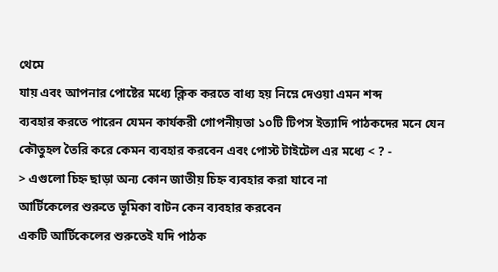থেমে
যায় এবং আপনার পোষ্টের মধ্যে ক্লিক করতে বাধ্য হয় নিম্নে দেওয়া এমন শব্দ
ব্যবহার করতে পারেন যেমন কার্যকরী গোপনীয়তা ১০টি টিপস ইত্যাদি পাঠকদের মনে যেন
কৌতুহল তৈরি করে কেমন ব্যবহার করবেন এবং পোস্ট টাইটেল এর মধ্যে < ? -
> এগুলো চিহ্ন ছাড়া অন্য কোন জাতীয় চিহ্ন ব্যবহার করা যাবে না
আর্টিকেলের শুরুতে ভূমিকা বাটন কেন ব্যবহার করবেন
একটি আর্টিকেলের শুরুতেই যদি পাঠক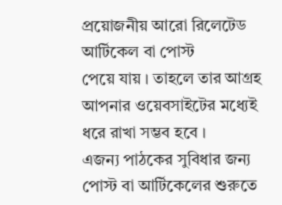প্রয়োজনীয় আরো রিলেটেড আর্টিকেল বা পোস্ট
পেয়ে যায় । তাহলে তার আগ্রহ আপনার ওয়েবসাইটের মধ্যেই ধরে রাখা সম্ভব হবে ।
এজন্য পাঠকের সুবিধার জন্য পোস্ট বা আর্টিকেলের শুরুতে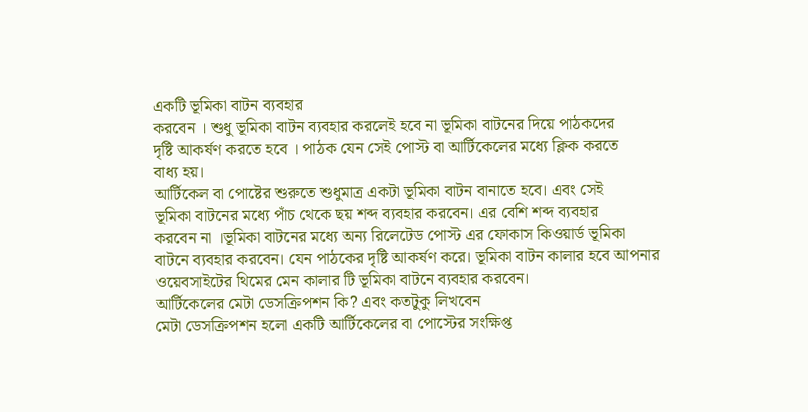একটি ভূমিকা বাটন ব্যবহার
করবেন । শুধু ভূমিকা বাটন ব্যবহার করলেই হবে না ভূমিকা বাটনের দিয়ে পাঠকদের
দৃষ্টি আকর্ষণ করতে হবে । পাঠক যেন সেই পোস্ট বা আর্টিকেলের মধ্যে ক্লিক করতে
বাধ্য হয়।
আর্টিকেল বা পোষ্টের শুরুতে শুধুমাত্র একটা ভূমিকা বাটন বানাতে হবে। এবং সেই
ভূমিকা বাটনের মধ্যে পাঁচ থেকে ছয় শব্দ ব্যবহার করবেন। এর বেশি শব্দ ব্যবহার
করবেন না ।ভূমিকা বাটনের মধ্যে অন্য রিলেটেড পোস্ট এর ফোকাস কিওয়ার্ড ভূমিকা
বাটনে ব্যবহার করবেন। যেন পাঠকের দৃষ্টি আকর্ষণ করে। ভূমিকা বাটন কালার হবে আপনার
ওয়েবসাইটের থিমের মেন কালার টি ভূমিকা বাটনে ব্যবহার করবেন।
আর্টিকেলের মেটা ডেসক্রিপশন কি? এবং কতটুকু লিখবেন
মেটা ডেসক্রিপশন হলো একটি আর্টিকেলের বা পোস্টের সংক্ষিপ্ত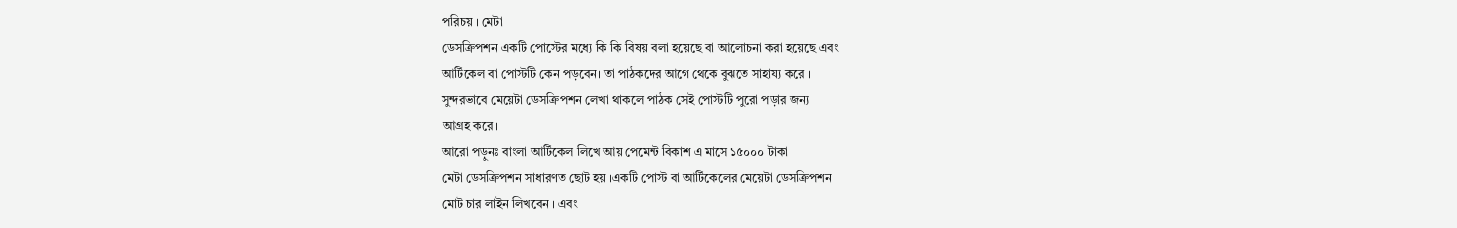পরিচয় । মেটা
ডেসক্রিপশন একটি পোস্টের মধ্যে কি কি বিষয় বলা হয়েছে বা আলোচনা করা হয়েছে এবং
আর্টিকেল বা পোস্টটি কেন পড়বেন। তা পাঠকদের আগে থেকে বুঝতে সাহায্য করে ।
সুন্দরভাবে মেয়েটা ডেসক্রিপশন লেখা থাকলে পাঠক সেই পোস্টটি পুরো পড়ার জন্য
আগ্রহ করে।
আরো পড়ুনঃ বাংলা আর্টিকেল লিখে আয় পেমেন্ট বিকাশ এ মাসে ১৫০০০ টাকা
মেটা ডেসক্রিপশন সাধারণত ছোট হয় ।একটি পোস্ট বা আর্টিকেলের মেয়েটা ডেসক্রিপশন
মোট চার লাইন লিখবেন । এবং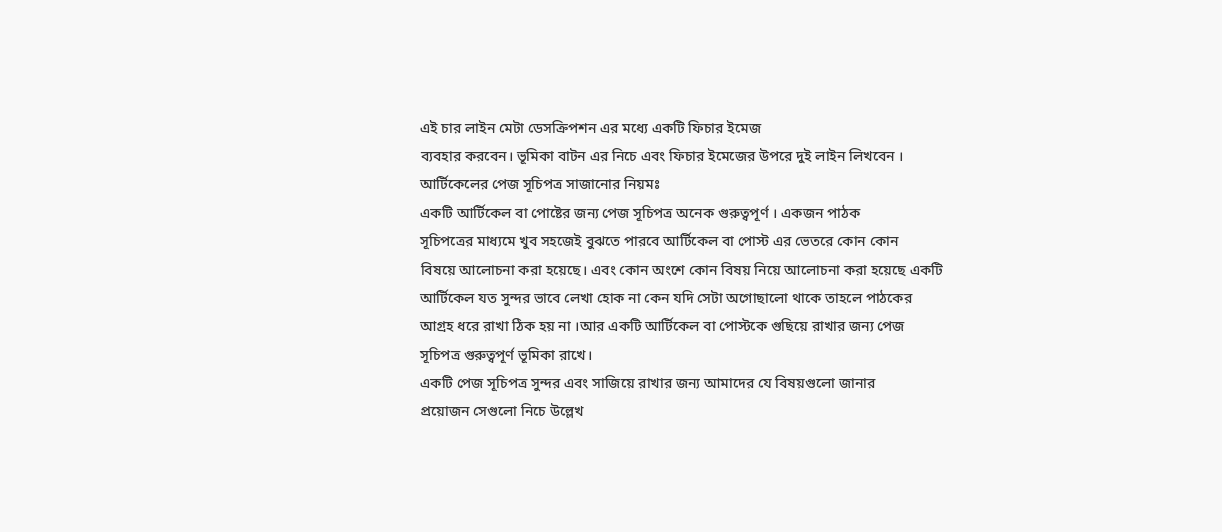এই চার লাইন মেটা ডেসক্রিপশন এর মধ্যে একটি ফিচার ইমেজ
ব্যবহার করবেন। ভূমিকা বাটন এর নিচে এবং ফিচার ইমেজের উপরে দুই লাইন লিখবেন ।
আর্টিকেলের পেজ সূচিপত্র সাজানোর নিয়মঃ
একটি আর্টিকেল বা পোষ্টের জন্য পেজ সূচিপত্র অনেক গুরুত্বপূর্ণ । একজন পাঠক
সূচিপত্রের মাধ্যমে খুব সহজেই বুঝতে পারবে আর্টিকেল বা পোস্ট এর ভেতরে কোন কোন
বিষয়ে আলোচনা করা হয়েছে। এবং কোন অংশে কোন বিষয় নিয়ে আলোচনা করা হয়েছে একটি
আর্টিকেল যত সুন্দর ভাবে লেখা হোক না কেন যদি সেটা অগোছালো থাকে তাহলে পাঠকের
আগ্রহ ধরে রাখা ঠিক হয় না ।আর একটি আর্টিকেল বা পোস্টকে গুছিয়ে রাখার জন্য পেজ
সূচিপত্র গুরুত্বপূর্ণ ভূমিকা রাখে।
একটি পেজ সূচিপত্র সুন্দর এবং সাজিয়ে রাখার জন্য আমাদের যে বিষয়গুলো জানার
প্রয়োজন সেগুলো নিচে উল্লেখ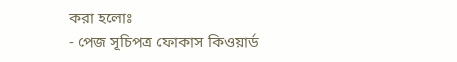করা হলোঃ
- পেজ সূচিপত্র ফোকাস কিওয়ার্ড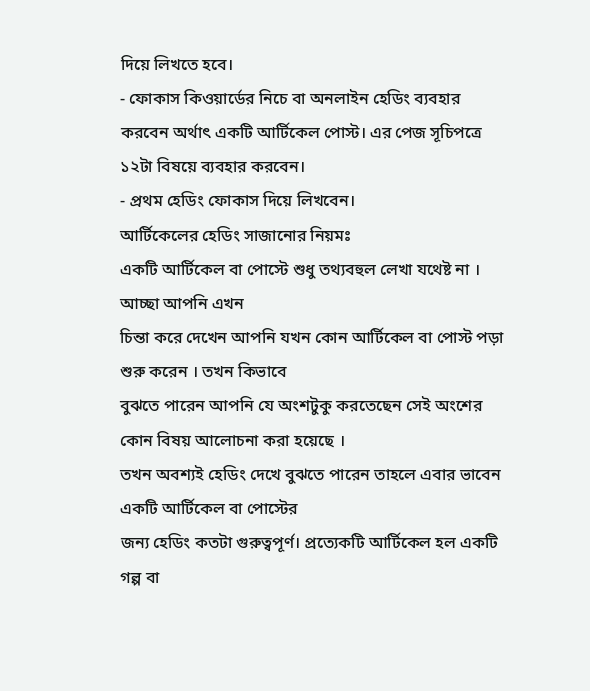দিয়ে লিখতে হবে।
- ফোকাস কিওয়ার্ডের নিচে বা অনলাইন হেডিং ব্যবহার করবেন অর্থাৎ একটি আর্টিকেল পোস্ট। এর পেজ সূচিপত্রে ১২টা বিষয়ে ব্যবহার করবেন।
- প্রথম হেডিং ফোকাস দিয়ে লিখবেন।
আর্টিকেলের হেডিং সাজানোর নিয়মঃ
একটি আর্টিকেল বা পোস্টে শুধু তথ্যবহুল লেখা যথেষ্ট না । আচ্ছা আপনি এখন
চিন্তা করে দেখেন আপনি যখন কোন আর্টিকেল বা পোস্ট পড়া শুরু করেন । তখন কিভাবে
বুঝতে পারেন আপনি যে অংশটুকু করতেছেন সেই অংশের কোন বিষয় আলোচনা করা হয়েছে ।
তখন অবশ্যই হেডিং দেখে বুঝতে পারেন তাহলে এবার ভাবেন একটি আর্টিকেল বা পোস্টের
জন্য হেডিং কতটা গুরুত্বপূর্ণ। প্রত্যেকটি আর্টিকেল হল একটি গল্প বা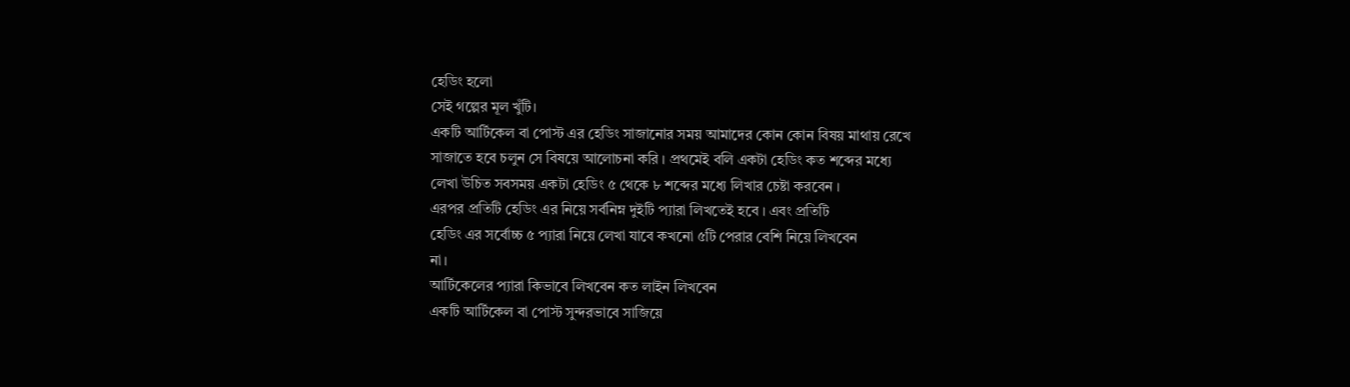হেডিং হলো
সেই গল্পের মূল খুঁটি।
একটি আর্টিকেল বা পোস্ট এর হেডিং সাজানোর সময় আমাদের কোন কোন বিষয় মাথায় রেখে
সাজাতে হবে চলুন সে বিষয়ে আলোচনা করি । প্রথমেই বলি একটা হেডিং কত শব্দের মধ্যে
লেখা উচিত সবসময় একটা হেডিং ৫ থেকে ৮ শব্দের মধ্যে লিখার চেষ্টা করবেন ।
এরপর প্রতিটি হেডিং এর নিয়ে সর্বনিম্ন দুইটি প্যারা লিখতেই হবে । এবং প্রতিটি
হেডিং এর সর্বোচ্চ ৫ প্যারা নিয়ে লেখা যাবে কখনো ৫টি পেরার বেশি নিয়ে লিখবেন
না।
আর্টিকেলের প্যারা কিভাবে লিখবেন কত লাইন লিখবেন
একটি আর্টিকেল বা পোস্ট সুন্দরভাবে সাজিয়ে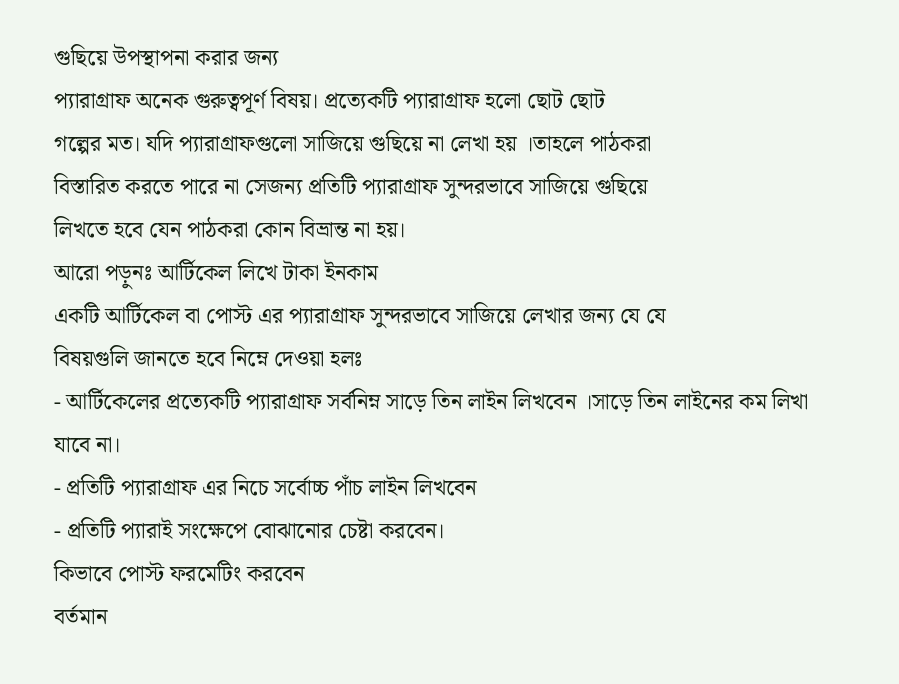গুছিয়ে উপস্থাপনা করার জন্য
প্যারাগ্রাফ অনেক গুরুত্বপূর্ণ বিষয়। প্রত্যেকটি প্যারাগ্রাফ হলো ছোট ছোট
গল্পের মত। যদি প্যারাগ্রাফগুলো সাজিয়ে গুছিয়ে না লেখা হয় ।তাহলে পাঠকরা
বিস্তারিত করতে পারে না সেজন্য প্রতিটি প্যারাগ্রাফ সুন্দরভাবে সাজিয়ে গুছিয়ে
লিখতে হবে যেন পাঠকরা কোন বিভ্রান্ত না হয়।
আরো পড়ুনঃ আর্টিকেল লিখে টাকা ইনকাম
একটি আর্টিকেল বা পোস্ট এর প্যারাগ্রাফ সুন্দরভাবে সাজিয়ে লেখার জন্য যে যে
বিষয়গুলি জানতে হবে নিম্নে দেওয়া হলঃ
- আর্টিকেলের প্রত্যেকটি প্যারাগ্রাফ সর্বনিম্ন সাড়ে তিন লাইন লিখবেন ।সাড়ে তিন লাইনের কম লিখা যাবে না।
- প্রতিটি প্যারাগ্রাফ এর নিচে সর্বোচ্চ পাঁচ লাইন লিখবেন
- প্রতিটি প্যারাই সংক্ষেপে বোঝানোর চেষ্টা করবেন।
কিভাবে পোস্ট ফরমেটিং করবেন
বর্তমান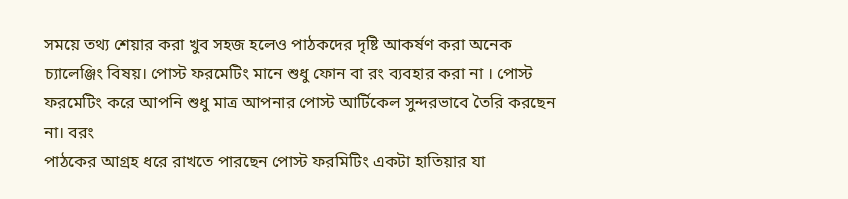সময়ে তথ্য শেয়ার করা খুব সহজ হলেও পাঠকদের দৃষ্টি আকর্ষণ করা অনেক
চ্যালেঞ্জিং বিষয়। পোস্ট ফরমেটিং মানে শুধু ফোন বা রং ব্যবহার করা না । পোস্ট
ফরমেটিং করে আপনি শুধু মাত্র আপনার পোস্ট আর্টিকেল সুন্দরভাবে তৈরি করছেন না। বরং
পাঠকের আগ্রহ ধরে রাখতে পারছেন পোস্ট ফরমিটিং একটা হাতিয়ার যা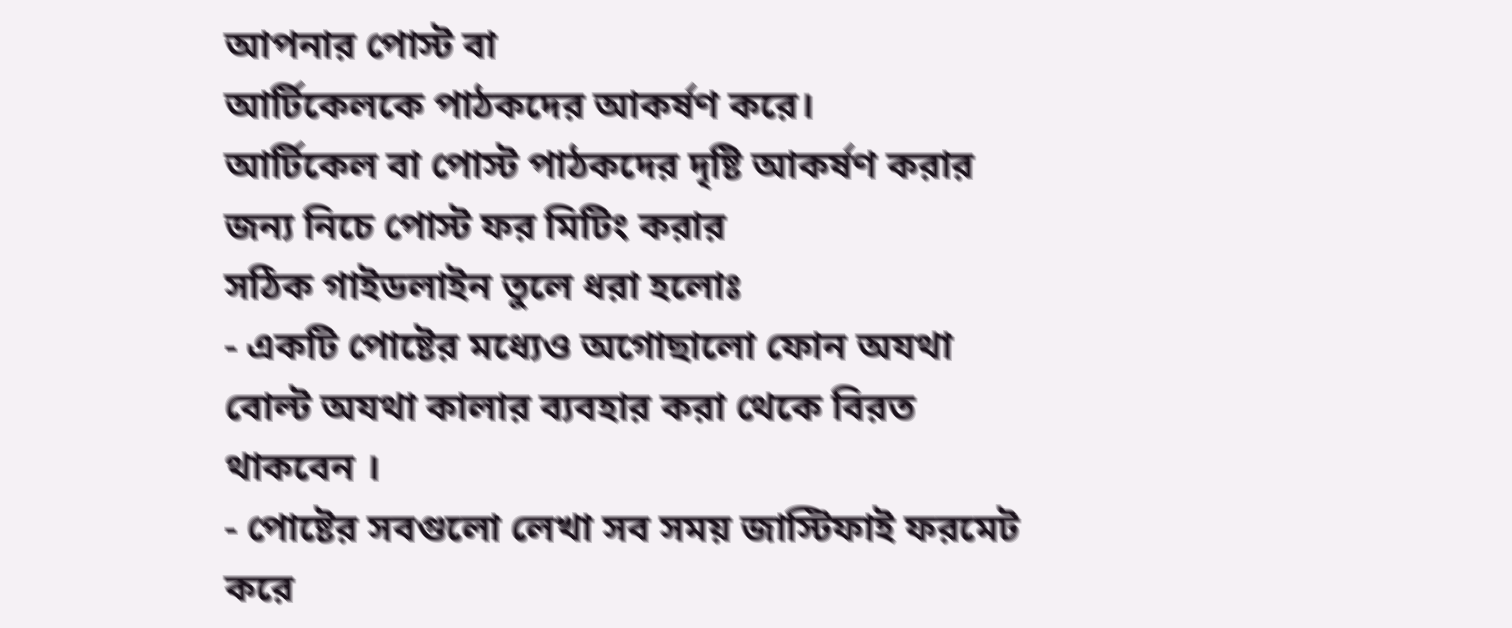আপনার পোস্ট বা
আর্টিকেলকে পাঠকদের আকর্ষণ করে।
আর্টিকেল বা পোস্ট পাঠকদের দৃষ্টি আকর্ষণ করার জন্য নিচে পোস্ট ফর মিটিং করার
সঠিক গাইডলাইন তুলে ধরা হলোঃ
- একটি পোষ্টের মধ্যেও অগোছালো ফোন অযথা বোল্ট অযথা কালার ব্যবহার করা থেকে বিরত থাকবেন ।
- পোষ্টের সবগুলো লেখা সব সময় জাস্টিফাই ফরমেট করে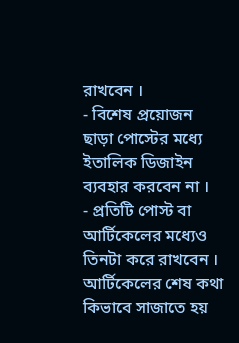রাখবেন ।
- বিশেষ প্রয়োজন ছাড়া পোস্টের মধ্যে ইতালিক ডিজাইন ব্যবহার করবেন না ।
- প্রতিটি পোস্ট বা আর্টিকেলের মধ্যেও তিনটা করে রাখবেন ।
আর্টিকেলের শেষ কথা কিভাবে সাজাতে হয়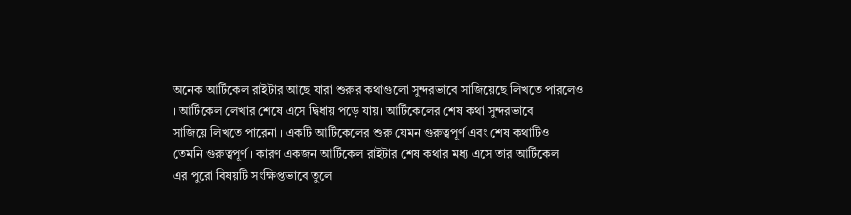অনেক আর্টিকেল রাইটার আছে যারা শুরুর কথাগুলো সুন্দরভাবে সাজিয়েছে লিখতে পারলেও
। আর্টিকেল লেখার শেষে এসে দ্বিধায় পড়ে যায়। আর্টিকেলের শেষ কথা সুন্দরভাবে
সাজিয়ে লিখতে পারেনা । একটি আর্টিকেলের শুরু যেমন গুরুত্বপূর্ণ এবং শেষ কথাটিও
তেমনি গুরুত্বপূর্ণ । কারণ একজন আর্টিকেল রাইটার শেষ কথার মধ্য এসে তার আর্টিকেল
এর পুরো বিষয়টি সংক্ষিপ্তভাবে তুলে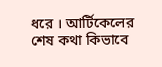ধরে । আর্টিকেলের শেষ কথা কিভাবে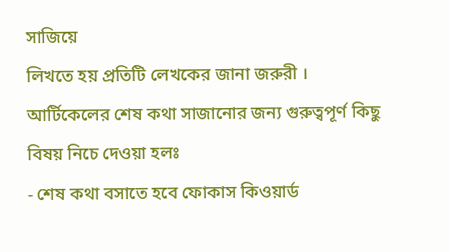সাজিয়ে
লিখতে হয় প্রতিটি লেখকের জানা জরুরী ।
আর্টিকেলের শেষ কথা সাজানোর জন্য গুরুত্বপূর্ণ কিছু বিষয় নিচে দেওয়া হলঃ
- শেষ কথা বসাতে হবে ফোকাস কিওয়ার্ড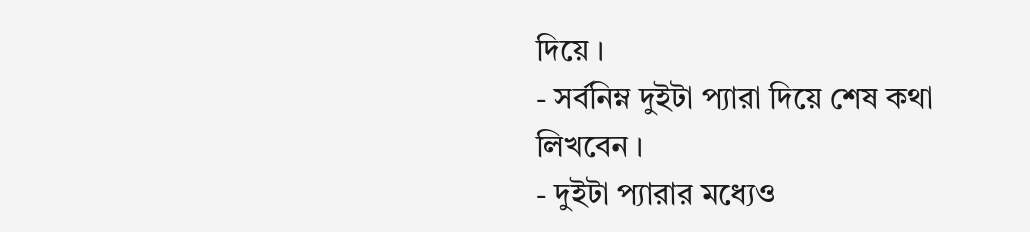দিয়ে ।
- সর্বনিম্ন দুইটা প্যারা দিয়ে শেষ কথা লিখবেন ।
- দুইটা প্যারার মধ্যেও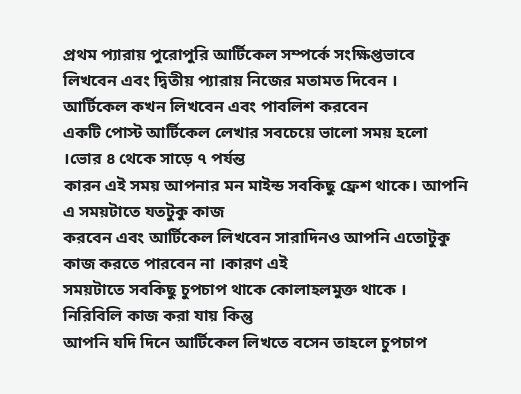প্রথম প্যারায় পুরোপুরি আর্টিকেল সম্পর্কে সংক্ষিপ্তভাবে লিখবেন এবং দ্বিতীয় প্যারায় নিজের মতামত দিবেন ।
আর্টিকেল কখন লিখবেন এবং পাবলিশ করবেন
একটি পোস্ট আর্টিকেল লেখার সবচেয়ে ভালো সময় হলো ।ভোর ৪ থেকে সাড়ে ৭ পর্যন্ত
কারন এই সময় আপনার মন মাইন্ড সবকিছু ফ্রেশ থাকে। আপনি এ সময়টাতে যতটুকু কাজ
করবেন এবং আর্টিকেল লিখবেন সারাদিনও আপনি এতোটুকু কাজ করতে পারবেন না ।কারণ এই
সময়টাতে সবকিছু চুপচাপ থাকে কোলাহলমুক্ত থাকে । নিরিবিলি কাজ করা যায় কিন্তু
আপনি যদি দিনে আর্টিকেল লিখতে বসেন তাহলে চুপচাপ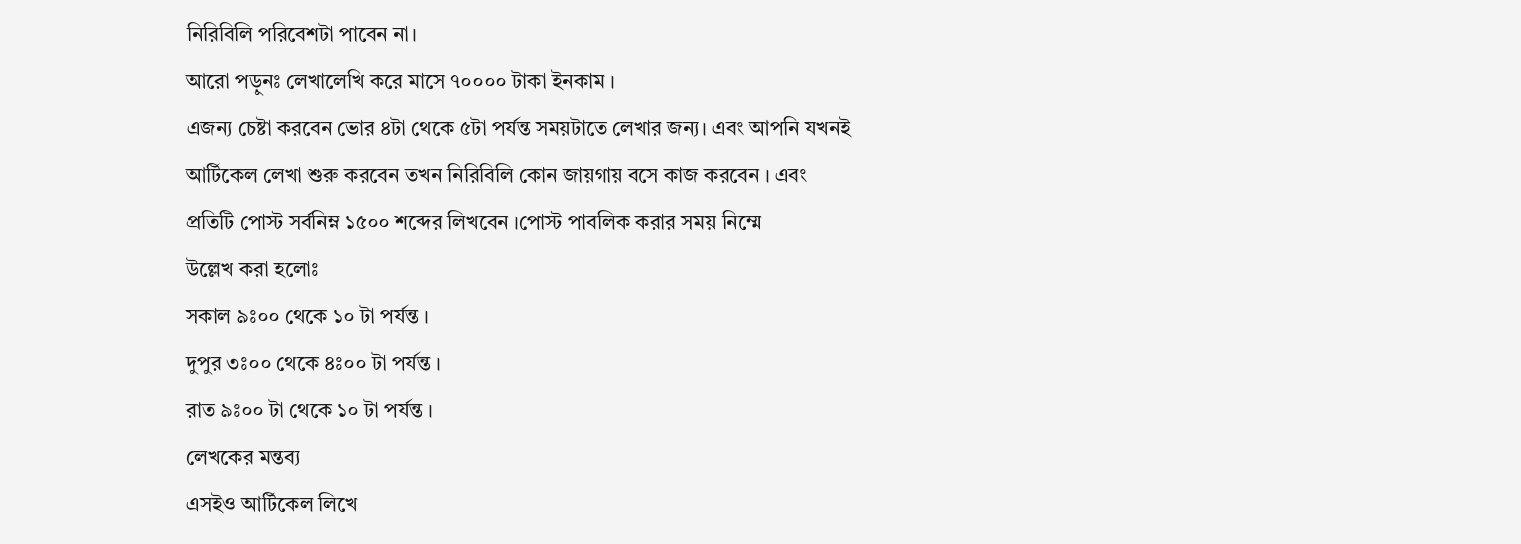নিরিবিলি পরিবেশটা পাবেন না।
আরো পড়ুনঃ লেখালেখি করে মাসে ৭০০০০ টাকা ইনকাম ।
এজন্য চেষ্টা করবেন ভোর ৪টা থেকে ৫টা পর্যন্ত সময়টাতে লেখার জন্য। এবং আপনি যখনই
আর্টিকেল লেখা শুরু করবেন তখন নিরিবিলি কোন জায়গায় বসে কাজ করবেন । এবং
প্রতিটি পোস্ট সর্বনিম্ন ১৫০০ শব্দের লিখবেন ।পোস্ট পাবলিক করার সময় নিম্মে
উল্লেখ করা হলোঃ
সকাল ৯ঃ০০ থেকে ১০ টা পর্যন্ত ।
দুপুর ৩ঃ০০ থেকে ৪ঃ০০ টা পর্যন্ত ।
রাত ৯ঃ০০ টা থেকে ১০ টা পর্যন্ত ।
লেখকের মন্তব্য
এসইও আর্টিকেল লিখে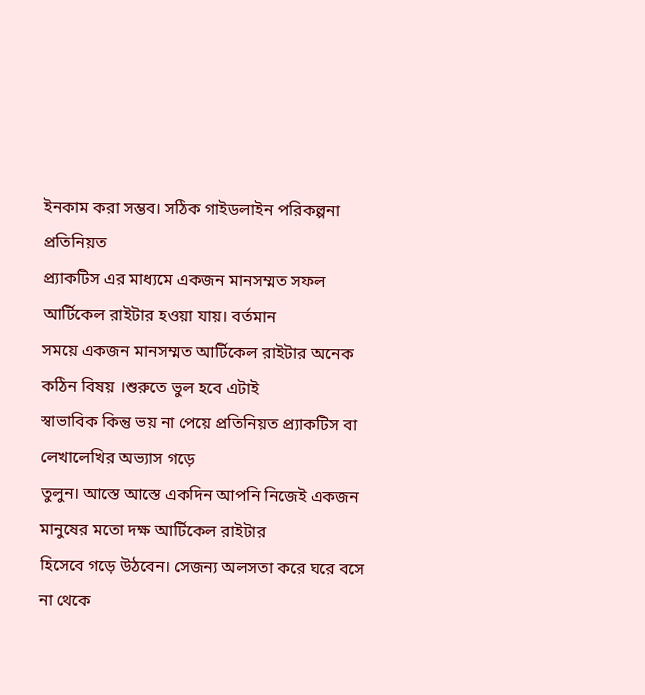ইনকাম করা সম্ভব। সঠিক গাইডলাইন পরিকল্পনা প্রতিনিয়ত
প্র্যাকটিস এর মাধ্যমে একজন মানসম্মত সফল আর্টিকেল রাইটার হওয়া যায়। বর্তমান
সময়ে একজন মানসম্মত আর্টিকেল রাইটার অনেক কঠিন বিষয় ।শুরুতে ভুল হবে এটাই
স্বাভাবিক কিন্তু ভয় না পেয়ে প্রতিনিয়ত প্র্যাকটিস বা লেখালেখির অভ্যাস গড়ে
তুলুন। আস্তে আস্তে একদিন আপনি নিজেই একজন মানুষের মতো দক্ষ আর্টিকেল রাইটার
হিসেবে গড়ে উঠবেন। সেজন্য অলসতা করে ঘরে বসে না থেকে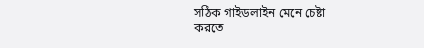সঠিক গাইডলাইন মেনে চেষ্টা
করতে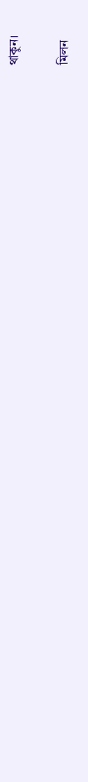থাকুন।

মিলন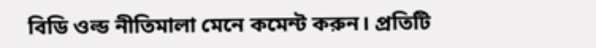বিডি ওল্ড নীতিমালা মেনে কমেন্ট করুন। প্রতিটি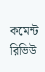কমেন্ট রিভিউ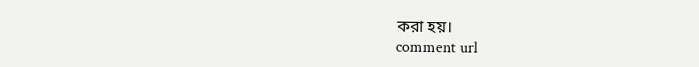করা হয়।
comment url